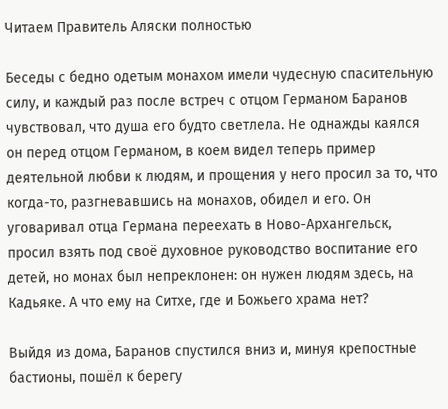Читаем Правитель Аляски полностью

Беседы с бедно одетым монахом имели чудесную спасительную силу, и каждый раз после встреч с отцом Германом Баранов чувствовал, что душа его будто светлела. Не однажды каялся он перед отцом Германом, в коем видел теперь пример деятельной любви к людям, и прощения у него просил за то, что когда-то, разгневавшись на монахов, обидел и его. Он уговаривал отца Германа переехать в Ново-Архангельск, просил взять под своё духовное руководство воспитание его детей, но монах был непреклонен: он нужен людям здесь, на Кадьяке. А что ему на Ситхе, где и Божьего храма нет?

Выйдя из дома, Баранов спустился вниз и, минуя крепостные бастионы, пошёл к берегу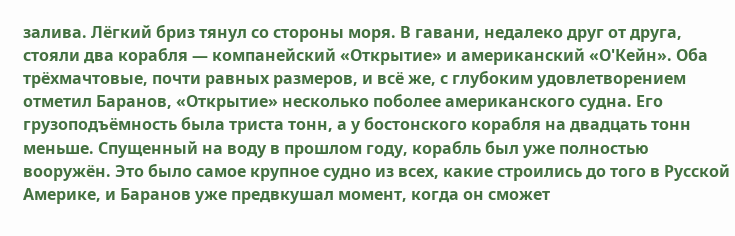залива. Лёгкий бриз тянул со стороны моря. В гавани, недалеко друг от друга, стояли два корабля — компанейский «Открытие» и американский «О'Кейн». Оба трёхмачтовые, почти равных размеров, и всё же, с глубоким удовлетворением отметил Баранов, «Открытие» несколько поболее американского судна. Его грузоподъёмность была триста тонн, а у бостонского корабля на двадцать тонн меньше. Спущенный на воду в прошлом году, корабль был уже полностью вооружён. Это было самое крупное судно из всех, какие строились до того в Русской Америке, и Баранов уже предвкушал момент, когда он сможет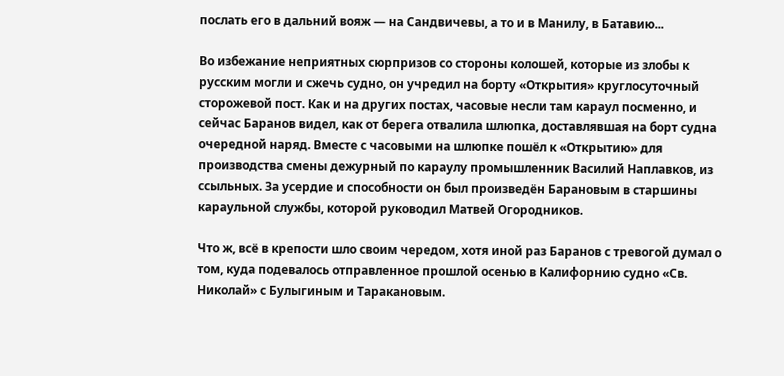послать его в дальний вояж — на Сандвичевы, а то и в Манилу, в Батавию...

Во избежание неприятных сюрпризов со стороны колошей, которые из злобы к русским могли и сжечь судно, он учредил на борту «Открытия» круглосуточный сторожевой пост. Как и на других постах, часовые несли там караул посменно, и сейчас Баранов видел, как от берега отвалила шлюпка, доставлявшая на борт судна очередной наряд. Вместе с часовыми на шлюпке пошёл к «Открытию» для производства смены дежурный по караулу промышленник Василий Наплавков, из ссыльных. За усердие и способности он был произведён Барановым в старшины караульной службы, которой руководил Матвей Огородников.

Что ж, всё в крепости шло своим чередом, хотя иной раз Баранов с тревогой думал о том, куда подевалось отправленное прошлой осенью в Калифорнию судно «Св. Николай» с Булыгиным и Таракановым.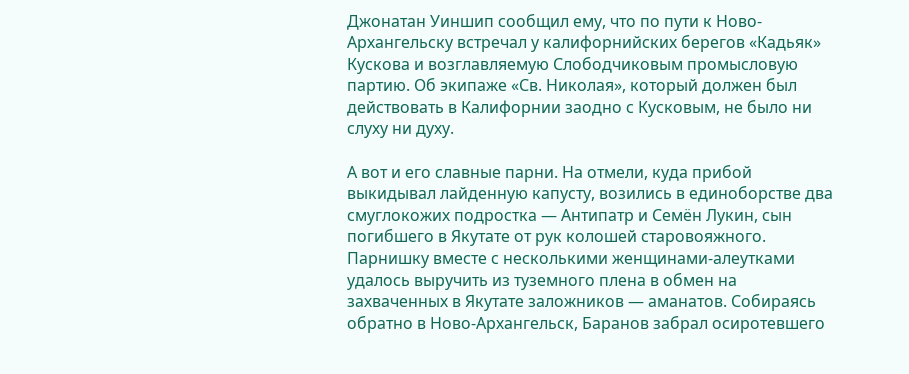Джонатан Уиншип сообщил ему, что по пути к Ново-Архангельску встречал у калифорнийских берегов «Кадьяк» Кускова и возглавляемую Слободчиковым промысловую партию. Об экипаже «Св. Николая», который должен был действовать в Калифорнии заодно с Кусковым, не было ни слуху ни духу.

А вот и его славные парни. На отмели, куда прибой выкидывал лайденную капусту, возились в единоборстве два смуглокожих подростка — Антипатр и Семён Лукин, сын погибшего в Якутате от рук колошей старовояжного. Парнишку вместе с несколькими женщинами-алеутками удалось выручить из туземного плена в обмен на захваченных в Якутате заложников — аманатов. Собираясь обратно в Ново-Архангельск, Баранов забрал осиротевшего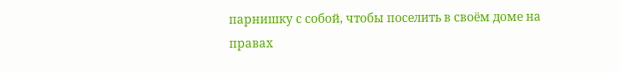парнишку с собой, чтобы поселить в своём доме на правах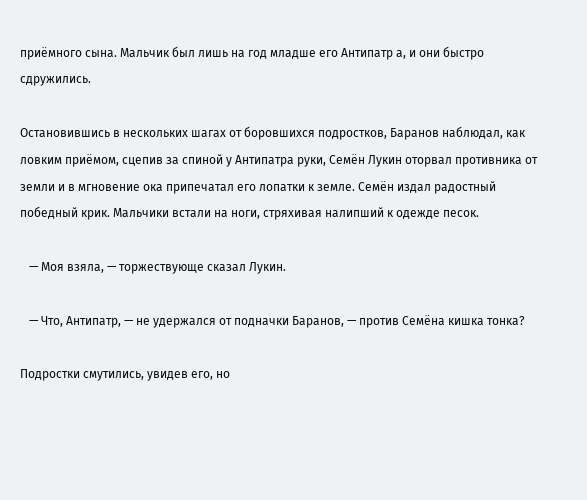приёмного сына. Мальчик был лишь на год младше его Антипатр а, и они быстро сдружились.

Остановившись в нескольких шагах от боровшихся подростков, Баранов наблюдал, как ловким приёмом, сцепив за спиной у Антипатра руки, Семён Лукин оторвал противника от земли и в мгновение ока припечатал его лопатки к земле. Семён издал радостный победный крик. Мальчики встали на ноги, стряхивая налипший к одежде песок.

   — Моя взяла, — торжествующе сказал Лукин.

   — Что, Антипатр, — не удержался от подначки Баранов, — против Семёна кишка тонка?

Подростки смутились, увидев его, но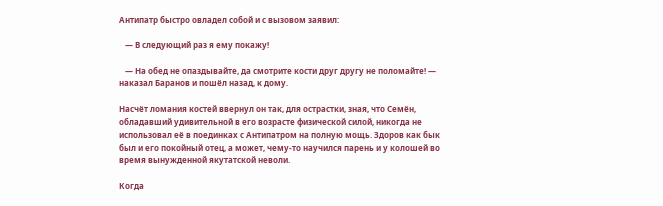Антипатр быстро овладел собой и с вызовом заявил:

   — В следующий раз я ему покажу!

   — На обед не опаздывайте, да смотрите кости друг другу не поломайте! — наказал Баранов и пошёл назад, к дому.

Насчёт ломания костей ввернул он так, для острастки, зная, что Семён, обладавший удивительной в его возрасте физической силой, никогда не использовал её в поединках с Антипатром на полную мощь. Здоров как бык был и его покойный отец, а может, чему-то научился парень и у колошей во время вынужденной якутатской неволи.

Когда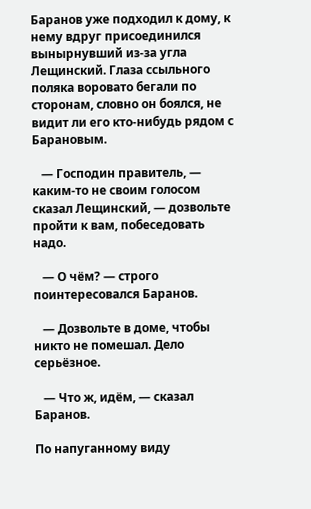Баранов уже подходил к дому, к нему вдруг присоединился вынырнувший из-за угла Лещинский. Глаза ссыльного поляка воровато бегали по сторонам, словно он боялся, не видит ли его кто-нибудь рядом с Барановым.

   — Господин правитель, — каким-то не своим голосом сказал Лещинский, — дозвольте пройти к вам, побеседовать надо.

   — О чём? — строго поинтересовался Баранов.

   — Дозвольте в доме, чтобы никто не помешал. Дело серьёзное.

   — Что ж, идём, — сказал Баранов.

По напуганному виду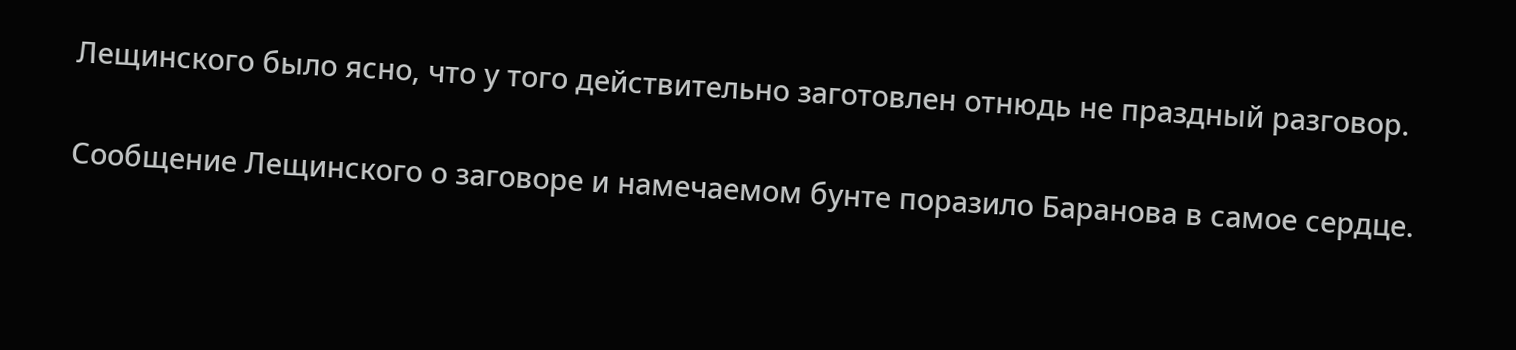Лещинского было ясно, что у того действительно заготовлен отнюдь не праздный разговор.


Сообщение Лещинского о заговоре и намечаемом бунте поразило Баранова в самое сердце.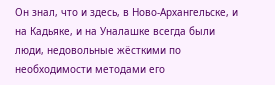Он знал, что и здесь, в Ново-Архангельске, и на Кадьяке, и на Уналашке всегда были люди, недовольные жёсткими по необходимости методами его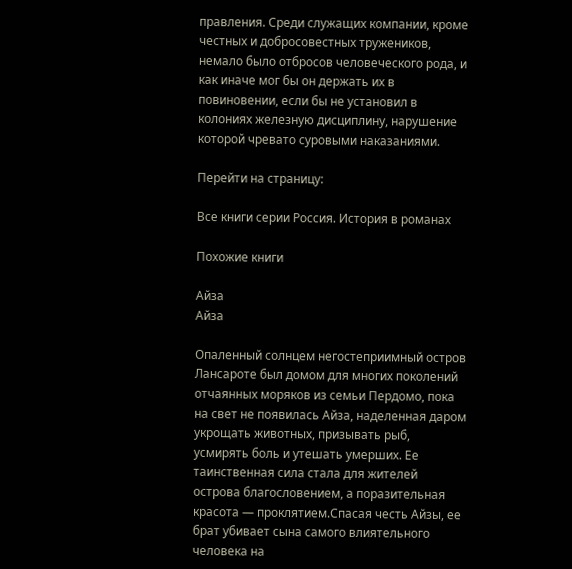правления. Среди служащих компании, кроме честных и добросовестных тружеников, немало было отбросов человеческого рода, и как иначе мог бы он держать их в повиновении, если бы не установил в колониях железную дисциплину, нарушение которой чревато суровыми наказаниями.

Перейти на страницу:

Все книги серии Россия. История в романах

Похожие книги

Айза
Айза

Опаленный солнцем негостеприимный остров Лансароте был домом для многих поколений отчаянных моряков из семьи Пердомо, пока на свет не появилась Айза, наделенная даром укрощать животных, призывать рыб, усмирять боль и утешать умерших. Ее таинственная сила стала для жителей острова благословением, а поразительная красота — проклятием.Спасая честь Айзы, ее брат убивает сына самого влиятельного человека на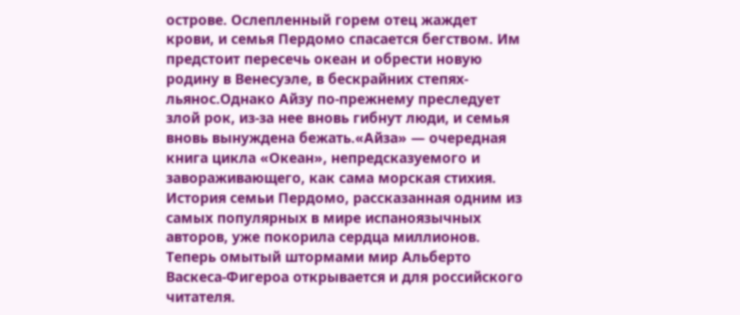острове. Ослепленный горем отец жаждет крови, и семья Пердомо спасается бегством. Им предстоит пересечь океан и обрести новую родину в Венесуэле, в бескрайних степях-льянос.Однако Айзу по-прежнему преследует злой рок, из-за нее вновь гибнут люди, и семья вновь вынуждена бежать.«Айза» — очередная книга цикла «Океан», непредсказуемого и завораживающего, как сама морская стихия. История семьи Пердомо, рассказанная одним из самых популярных в мире испаноязычных авторов, уже покорила сердца миллионов. Теперь омытый штормами мир Альберто Васкеса-Фигероа открывается и для российского читателя.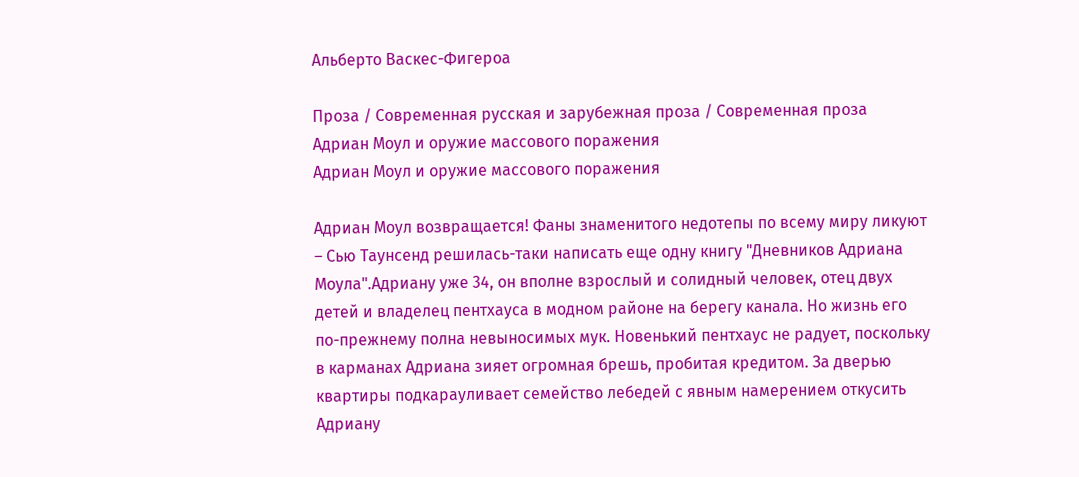Альберто Васкес-Фигероа

Проза / Современная русская и зарубежная проза / Современная проза
Адриан Моул и оружие массового поражения
Адриан Моул и оружие массового поражения

Адриан Моул возвращается! Фаны знаменитого недотепы по всему миру ликуют – Сью Таунсенд решилась-таки написать еще одну книгу "Дневников Адриана Моула".Адриану уже 34, он вполне взрослый и солидный человек, отец двух детей и владелец пентхауса в модном районе на берегу канала. Но жизнь его по-прежнему полна невыносимых мук. Новенький пентхаус не радует, поскольку в карманах Адриана зияет огромная брешь, пробитая кредитом. За дверью квартиры подкарауливает семейство лебедей с явным намерением откусить Адриану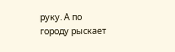руку. А по городу рыскает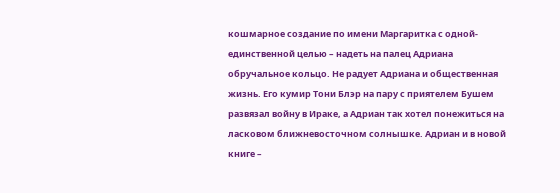кошмарное создание по имени Маргаритка с одной-единственной целью – надеть на палец Адриана обручальное кольцо. Не радует Адриана и общественная жизнь. Его кумир Тони Блэр на пару с приятелем Бушем развязал войну в Ираке, а Адриан так хотел понежиться на ласковом ближневосточном солнышке. Адриан и в новой книге –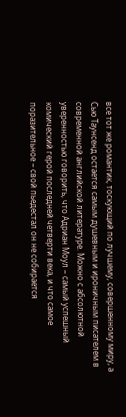все тот же романтик, тоскующий по лучшему, совершенному миру, а Сью Таунсенд остается самым душевным и ироничным писателем в современной английской литературе. Можно с абсолютной уверенностью говорить, что Адриан Моул – самый успешный комический герой последней четверти века, и что самое поразительное – свой пьедестал он не собирается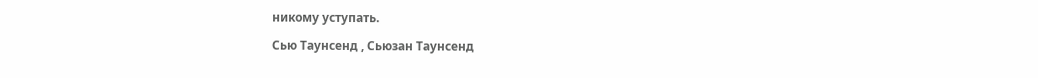никому уступать.

Сью Таунсенд , Сьюзан Таунсенд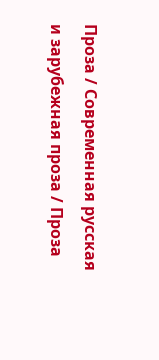Проза / Современная русская и зарубежная проза / Проза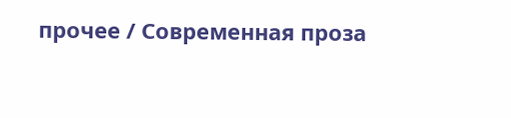прочее / Современная проза